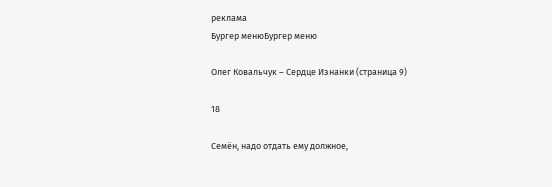реклама
Бургер менюБургер меню

Олег Ковальчук – Сердце Изнанки (страница 9)

18

Семён, надо отдать ему должное,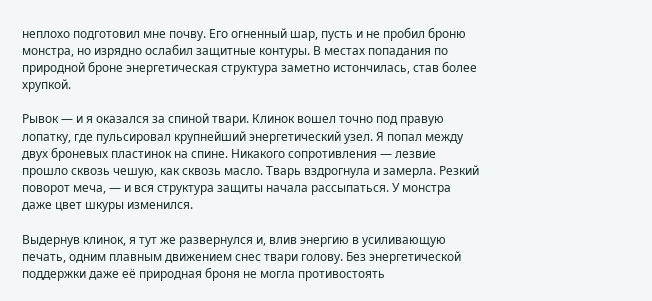неплохо подготовил мне почву. Его огненный шар, пусть и не пробил броню монстра, но изрядно ослабил защитные контуры. В местах попадания по природной броне энергетическая структура заметно истончилась, став более хрупкой.

Рывок — и я оказался за спиной твари. Клинок вошел точно под правую лопатку, где пульсировал крупнейший энергетический узел. Я попал между двух броневых пластинок на спине. Никакого сопротивления — лезвие прошло сквозь чешую, как сквозь масло. Тварь вздрогнула и замерла. Резкий поворот меча, — и вся структура защиты начала рассыпаться. У монстра даже цвет шкуры изменился.

Выдернув клинок, я тут же развернулся и, влив энергию в усиливающую печать, одним плавным движением снес твари голову. Без энергетической поддержки даже её природная броня не могла противостоять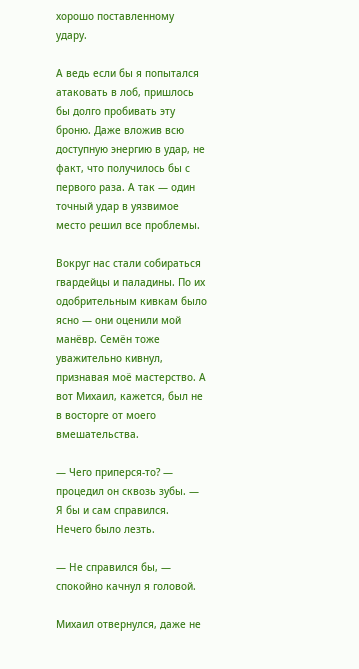хорошо поставленному удару.

А ведь если бы я попытался атаковать в лоб, пришлось бы долго пробивать эту броню. Даже вложив всю доступную энергию в удар, не факт, что получилось бы с первого раза. А так — один точный удар в уязвимое место решил все проблемы.

Вокруг нас стали собираться гвардейцы и паладины. По их одобрительным кивкам было ясно — они оценили мой манёвр. Семён тоже уважительно кивнул, признавая моё мастерство. А вот Михаил, кажется, был не в восторге от моего вмешательства.

— Чего приперся-то? — процедил он сквозь зубы. — Я бы и сам справился. Нечего было лезть.

— Не справился бы, — спокойно качнул я головой.

Михаил отвернулся, даже не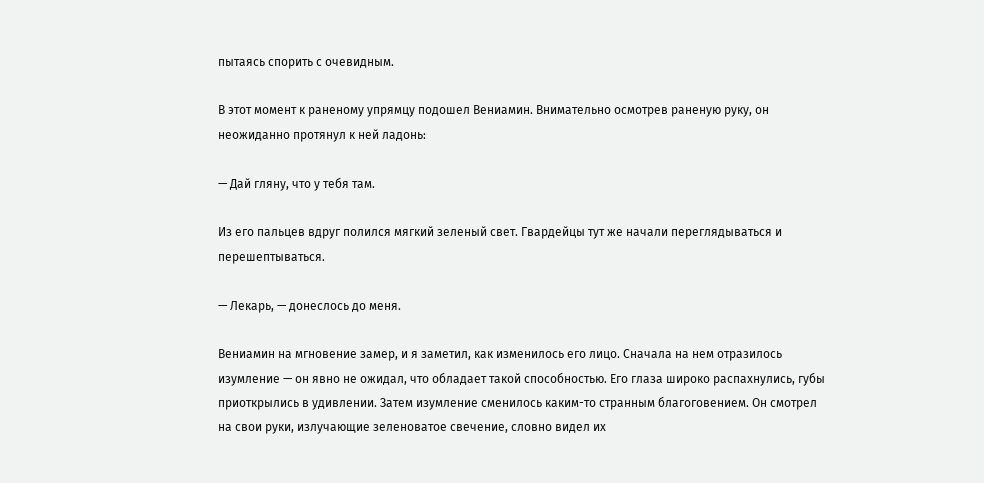пытаясь спорить с очевидным.

В этот момент к раненому упрямцу подошел Вениамин. Внимательно осмотрев раненую руку, он неожиданно протянул к ней ладонь:

— Дай гляну, что у тебя там.

Из его пальцев вдруг полился мягкий зеленый свет. Гвардейцы тут же начали переглядываться и перешептываться.

— Лекарь, — донеслось до меня.

Вениамин на мгновение замер, и я заметил, как изменилось его лицо. Сначала на нем отразилось изумление — он явно не ожидал, что обладает такой способностью. Его глаза широко распахнулись, губы приоткрылись в удивлении. Затем изумление сменилось каким-то странным благоговением. Он смотрел на свои руки, излучающие зеленоватое свечение, словно видел их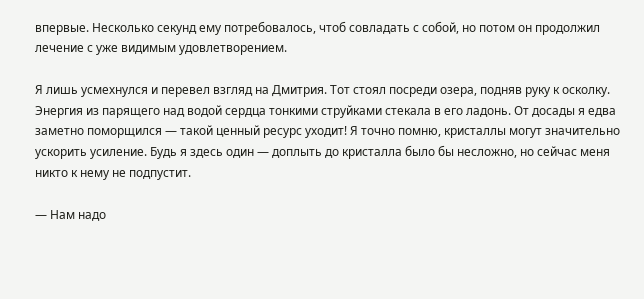впервые. Несколько секунд ему потребовалось, чтоб совладать с собой, но потом он продолжил лечение с уже видимым удовлетворением.

Я лишь усмехнулся и перевел взгляд на Дмитрия. Тот стоял посреди озера, подняв руку к осколку. Энергия из парящего над водой сердца тонкими струйками стекала в его ладонь. От досады я едва заметно поморщился — такой ценный ресурс уходит! Я точно помню, кристаллы могут значительно ускорить усиление. Будь я здесь один — доплыть до кристалла было бы несложно, но сейчас меня никто к нему не подпустит.

— Нам надо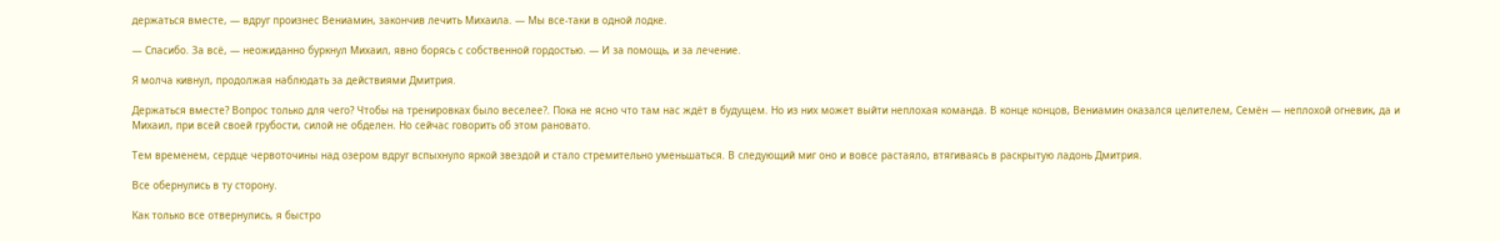держаться вместе, — вдруг произнес Вениамин, закончив лечить Михаила. — Мы все-таки в одной лодке.

— Спасибо. За всё, — неожиданно буркнул Михаил, явно борясь с собственной гордостью. — И за помощь, и за лечение.

Я молча кивнул, продолжая наблюдать за действиями Дмитрия.

Держаться вместе? Вопрос только для чего? Чтобы на тренировках было веселее?. Пока не ясно что там нас ждёт в будущем. Но из них может выйти неплохая команда. В конце концов, Вениамин оказался целителем, Семён — неплохой огневик, да и Михаил, при всей своей грубости, силой не обделен. Но сейчас говорить об этом рановато.

Тем временем, сердце червоточины над озером вдруг вспыхнуло яркой звездой и стало стремительно уменьшаться. В следующий миг оно и вовсе растаяло, втягиваясь в раскрытую ладонь Дмитрия.

Все обернулись в ту сторону.

Как только все отвернулись, я быстро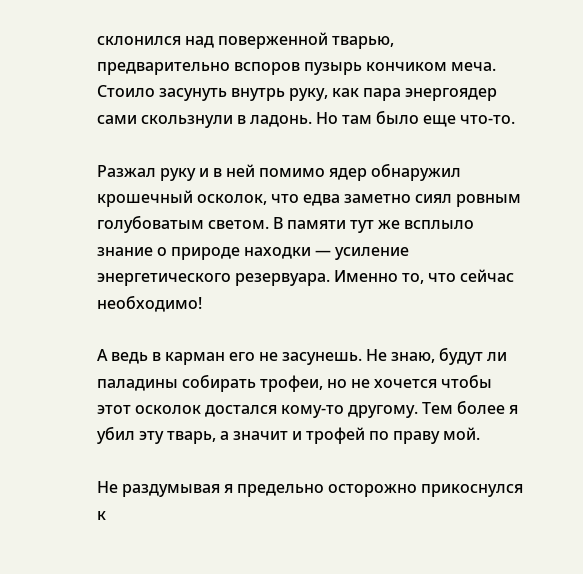склонился над поверженной тварью, предварительно вспоров пузырь кончиком меча. Стоило засунуть внутрь руку, как пара энергоядер сами скользнули в ладонь. Но там было еще что-то.

Разжал руку и в ней помимо ядер обнаружил крошечный осколок, что едва заметно сиял ровным голубоватым светом. В памяти тут же всплыло знание о природе находки — усиление энергетического резервуара. Именно то, что сейчас необходимо!

А ведь в карман его не засунешь. Не знаю, будут ли паладины собирать трофеи, но не хочется чтобы этот осколок достался кому-то другому. Тем более я убил эту тварь, а значит и трофей по праву мой.

Не раздумывая я предельно осторожно прикоснулся к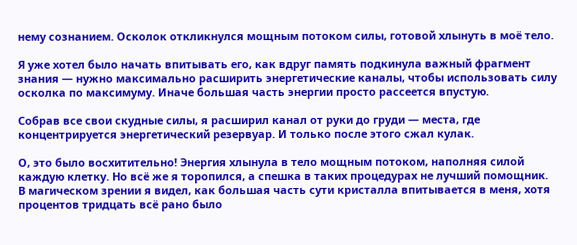нему сознанием. Осколок откликнулся мощным потоком силы, готовой хлынуть в моё тело.

Я уже хотел было начать впитывать его, как вдруг память подкинула важный фрагмент знания — нужно максимально расширить энергетические каналы, чтобы использовать силу осколка по максимуму. Иначе большая часть энергии просто рассеется впустую.

Собрав все свои скудные силы, я расширил канал от руки до груди — места, где концентрируется энергетический резервуар. И только после этого сжал кулак.

О, это было восхитительно! Энергия хлынула в тело мощным потоком, наполняя силой каждую клетку. Но всё же я торопился, а спешка в таких процедурах не лучший помощник. В магическом зрении я видел, как большая часть сути кристалла впитывается в меня, хотя процентов тридцать всё рано было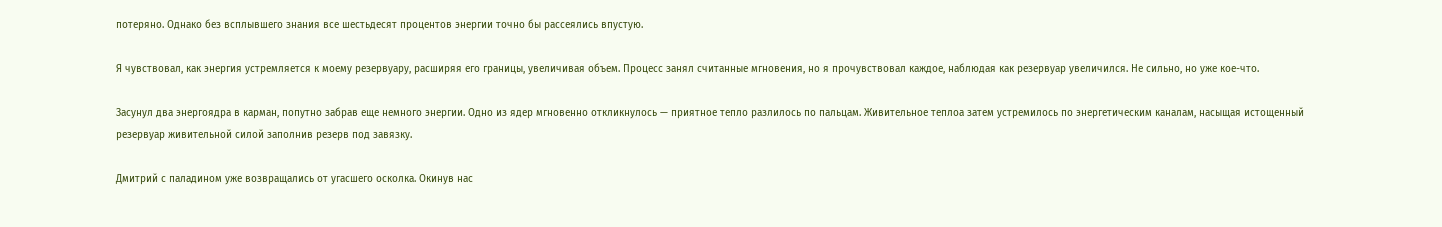потеряно. Однако без всплывшего знания все шестьдесят процентов энергии точно бы рассеялись впустую.

Я чувствовал, как энергия устремляется к моему резервуару, расширяя его границы, увеличивая объем. Процесс занял считанные мгновения, но я прочувствовал каждое, наблюдая как резервуар увеличился. Не сильно, но уже кое-что.

Засунул два энергоядра в карман, попутно забрав еще немного энергии. Одно из ядер мгновенно откликнулось — приятное тепло разлилось по пальцам. Живительное теплоа затем устремилось по энергетическим каналам, насыщая истощенный резервуар живительной силой заполнив резерв под завязку.

Дмитрий с паладином уже возвращались от угасшего осколка. Окинув нас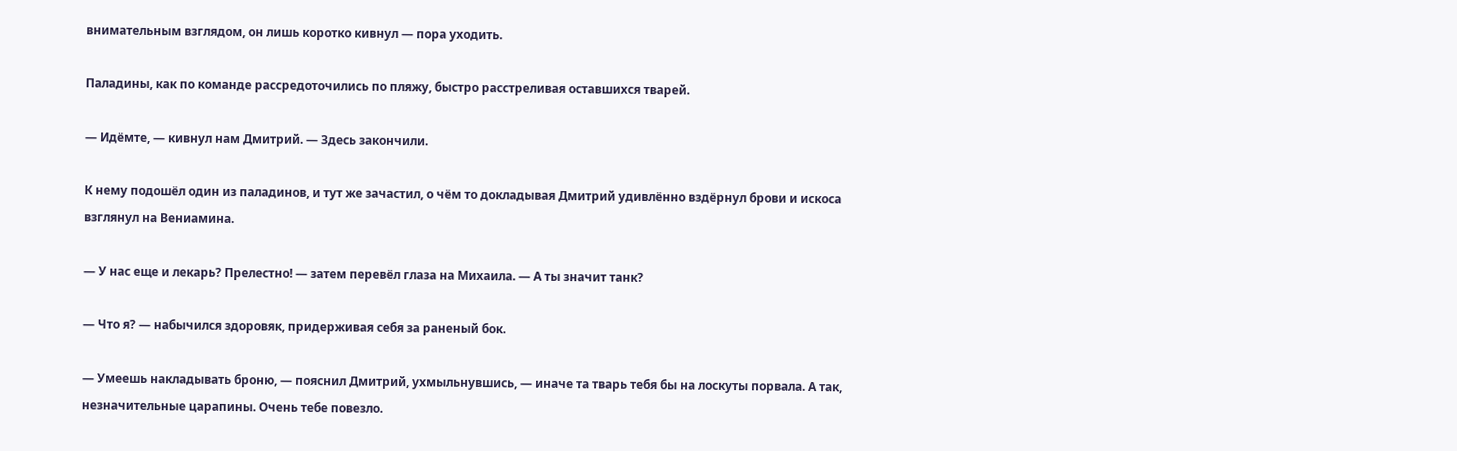внимательным взглядом, он лишь коротко кивнул — пора уходить.

Паладины, как по команде рассредоточились по пляжу, быстро расстреливая оставшихся тварей.

— Идёмте, — кивнул нам Дмитрий. — Здесь закончили.

К нему подошёл один из паладинов, и тут же зачастил, о чём то докладывая Дмитрий удивлённо вздёрнул брови и искоса взглянул на Вениамина.

— У нас еще и лекарь? Прелестно! — затем перевёл глаза на Михаила. — А ты значит танк?

— Что я? — набычился здоровяк, придерживая себя за раненый бок.

— Умеешь накладывать броню, — пояснил Дмитрий, ухмыльнувшись, — иначе та тварь тебя бы на лоскуты порвала. А так, незначительные царапины. Очень тебе повезло.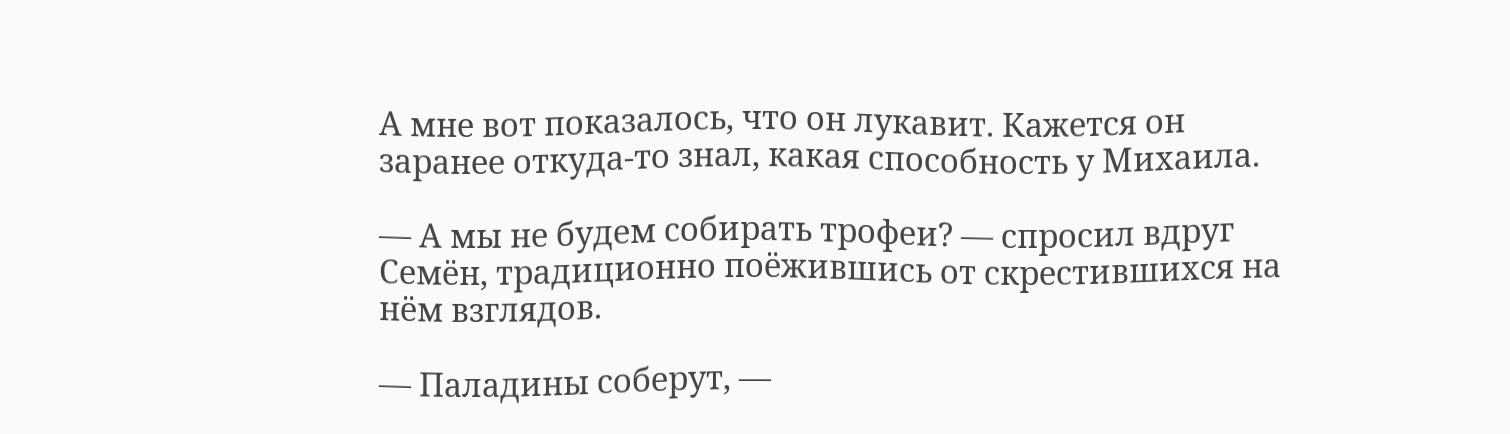А мне вот показалось, что он лукавит. Кажется он заранее откуда-то знал, какая способность у Михаила.

— А мы не будем собирать трофеи? — спросил вдруг Семён, традиционно поёжившись от скрестившихся на нём взглядов.

— Паладины соберут, —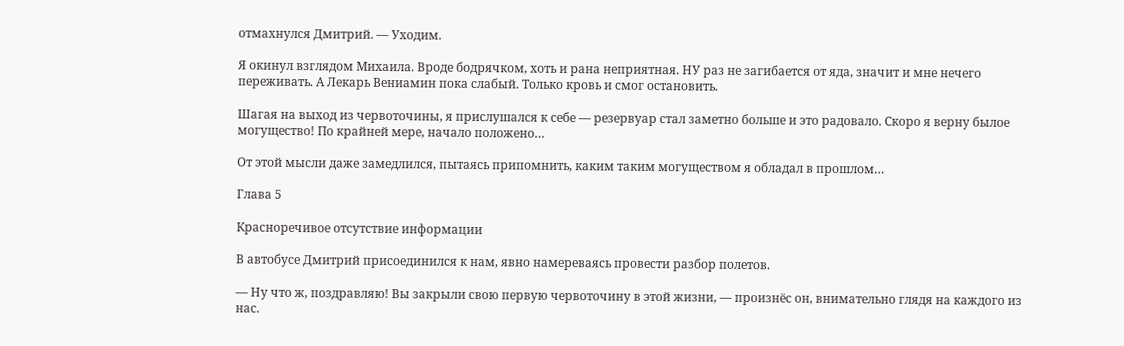отмахнулся Дмитрий. — Уходим.

Я окинул взглядом Михаила. Вроде бодрячком, хоть и рана неприятная. НУ раз не загибается от яда, значит и мне нечего переживать. А Лекарь Вениамин пока слабый. Только кровь и смог остановить.

Шагая на выход из червоточины, я прислушался к себе — резервуар стал заметно больше и это радовало. Скоро я верну былое могущество! По крайней мере, начало положено…

От этой мысли даже замедлился, пытаясь припомнить, каким таким могуществом я обладал в прошлом…

Глава 5

Красноречивое отсутствие информации

В автобусе Дмитрий присоединился к нам, явно намереваясь провести разбор полетов.

— Ну что ж, поздравляю! Вы закрыли свою первую червоточину в этой жизни, — произнёс он, внимательно глядя на каждого из нас.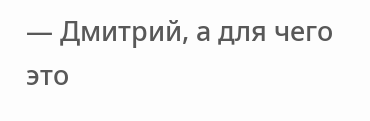— Дмитрий, а для чего это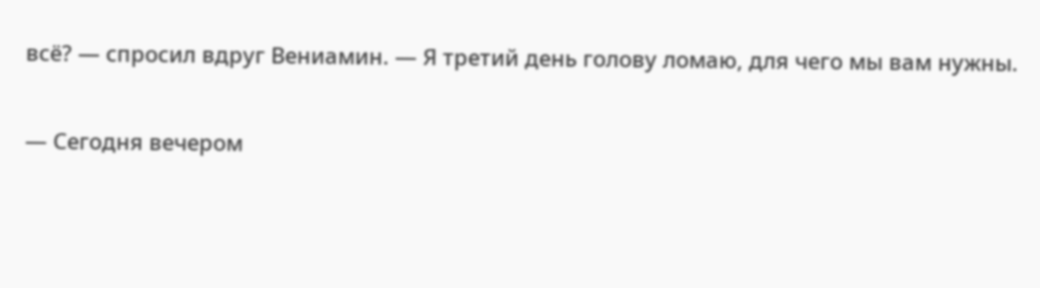всё? — спросил вдруг Вениамин. — Я третий день голову ломаю, для чего мы вам нужны.

— Сегодня вечером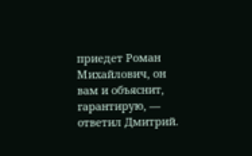приедет Роман Михайлович, он вам и объяснит, гарантирую, — ответил Дмитрий.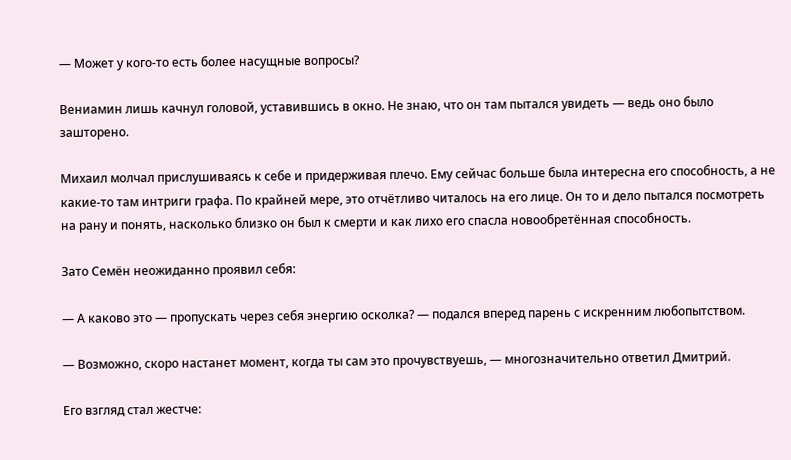— Может у кого-то есть более насущные вопросы?

Вениамин лишь качнул головой, уставившись в окно. Не знаю, что он там пытался увидеть — ведь оно было зашторено.

Михаил молчал прислушиваясь к себе и придерживая плечо. Ему сейчас больше была интересна его способность, а не какие-то там интриги графа. По крайней мере, это отчётливо читалось на его лице. Он то и дело пытался посмотреть на рану и понять, насколько близко он был к смерти и как лихо его спасла новообретённая способность.

Зато Семён неожиданно проявил себя:

— А каково это — пропускать через себя энергию осколка? — подался вперед парень с искренним любопытством.

— Возможно, скоро настанет момент, когда ты сам это прочувствуешь, — многозначительно ответил Дмитрий.

Его взгляд стал жестче: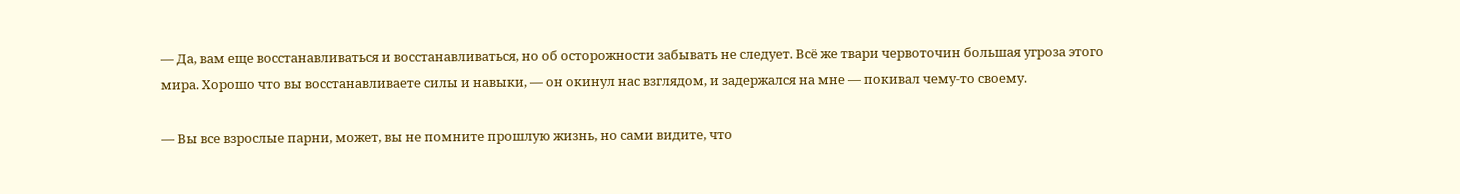— Да, вам еще восстанавливаться и восстанавливаться, но об осторожности забывать не следует. Всё же твари червоточин большая угроза этого мира. Хорошо что вы восстанавливаете силы и навыки, — он окинул нас взглядом, и задержался на мне — покивал чему-то своему.

— Вы все взрослые парни, может, вы не помните прошлую жизнь, но сами видите, что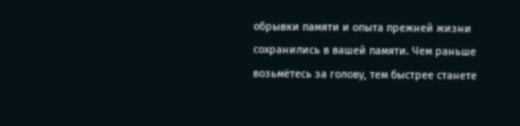обрывки памяти и опыта прежней жизни сохранились в вашей памяти. Чем раньше возьмётесь за голову, тем быстрее станете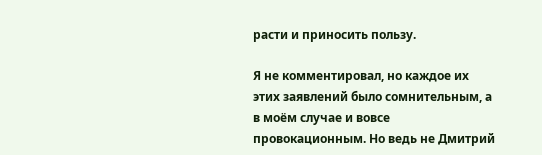расти и приносить пользу.

Я не комментировал, но каждое их этих заявлений было сомнительным, а в моём случае и вовсе провокационным. Но ведь не Дмитрий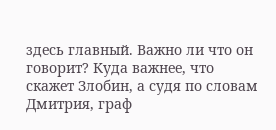здесь главный. Важно ли что он говорит? Куда важнее, что скажет Злобин, а судя по словам Дмитрия, граф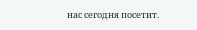нас сегодня посетит.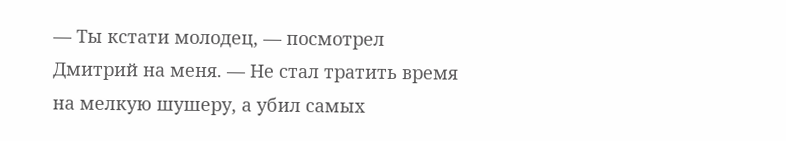— Ты кстати молодец, — посмотрел Дмитрий на меня. — Не стал тратить время на мелкую шушеру, а убил самых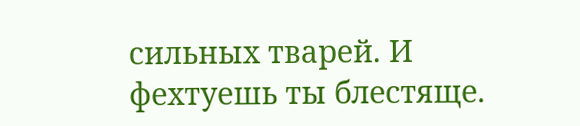сильных тварей. И фехтуешь ты блестяще.